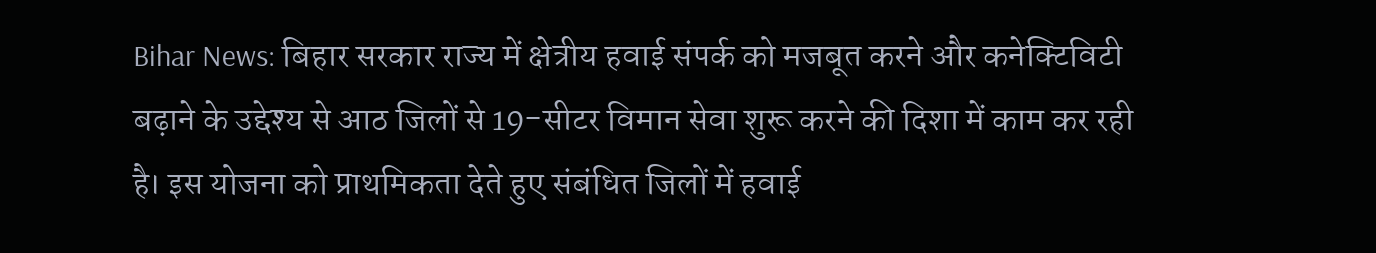Bihar News: बिहार सरकार राज्य में क्षेत्रीय हवाई संपर्क को मजबूत करने और कनेक्टिविटी बढ़ाने के उद्देश्य से आठ जिलों से 19-सीटर विमान सेवा शुरू करने की दिशा में काम कर रही है। इस योजना को प्राथमिकता देते हुए संबंधित जिलों में हवाई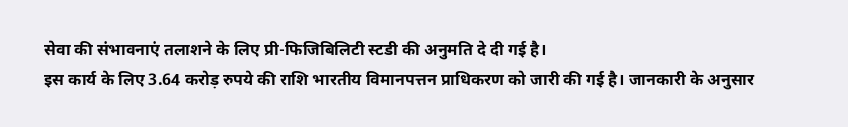सेवा की संभावनाएं तलाशने के लिए प्री-फिजिबिलिटी स्टडी की अनुमति दे दी गई है।
इस कार्य के लिए 3.64 करोड़ रुपये की राशि भारतीय विमानपत्तन प्राधिकरण को जारी की गई है। जानकारी के अनुसार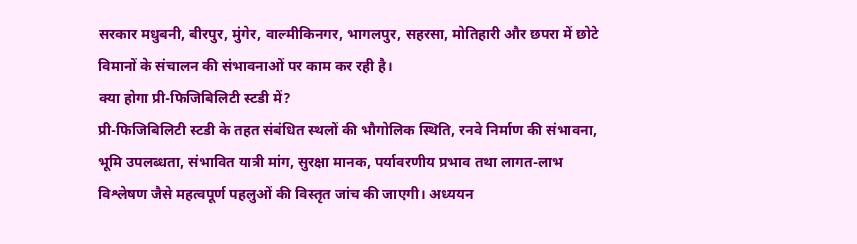सरकार मधुबनी, बीरपुर, मुंगेर, वाल्मीकिनगर, भागलपुर, सहरसा, मोतिहारी और छपरा में छोटे विमानों के संचालन की संभावनाओं पर काम कर रही है।
क्या होगा प्री-फिजिबिलिटी स्टडी में?
प्री-फिजिबिलिटी स्टडी के तहत संबंधित स्थलों की भौगोलिक स्थिति, रनवे निर्माण की संभावना, भूमि उपलब्धता, संभावित यात्री मांग, सुरक्षा मानक, पर्यावरणीय प्रभाव तथा लागत-लाभ विश्लेषण जैसे महत्वपूर्ण पहलुओं की विस्तृत जांच की जाएगी। अध्ययन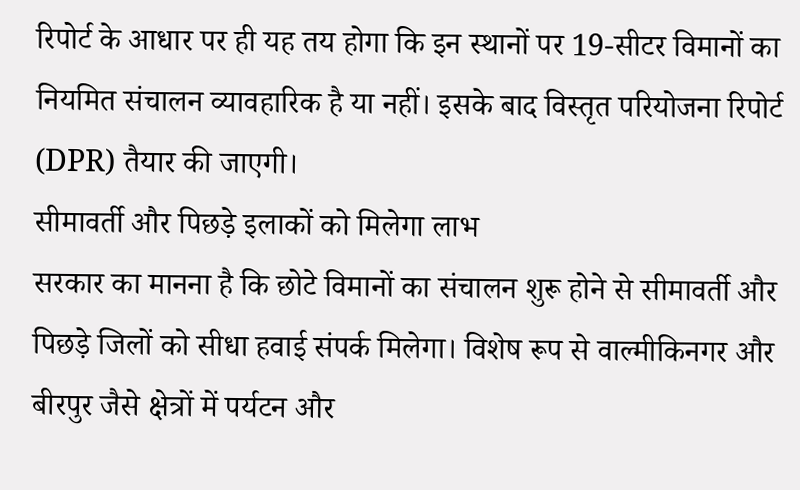रिपोर्ट के आधार पर ही यह तय होगा कि इन स्थानों पर 19-सीटर विमानों का नियमित संचालन व्यावहारिक है या नहीं। इसके बाद विस्तृत परियोजना रिपोर्ट (DPR) तैयार की जाएगी।
सीमावर्ती और पिछड़े इलाकों को मिलेगा लाभ
सरकार का मानना है कि छोटे विमानों का संचालन शुरू होने से सीमावर्ती और पिछड़े जिलों को सीधा हवाई संपर्क मिलेगा। विशेष रूप से वाल्मीकिनगर और बीरपुर जैसे क्षेत्रों में पर्यटन और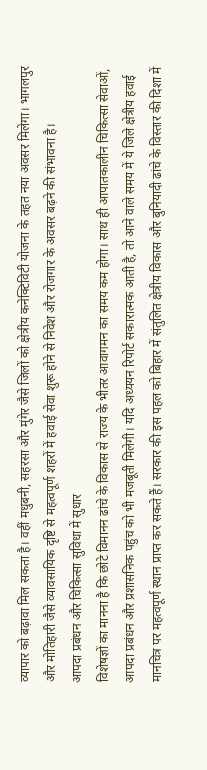व्यापार को बढ़ावा मिल सकता है। वहीं मधुबनी, सहरसा और मुंगेर जैसे जिलों को क्षेत्रीय कनेक्टिविटी योजना के तहत नया अवसर मिलेगा। भागलपुर और मोतिहारी जैसे व्यावसायिक दृष्टि से महत्वपूर्ण शहरों में हवाई सेवा शुरू होने से निवेश और रोजगार के अवसर बढ़ने की संभावना है।
आपदा प्रबंधन और चिकित्सा सुविधा में सुधार
विशेषज्ञों का मानना है कि छोटे विमानन ढांचे के विकास से राज्य के भीतर आवागमन का समय कम होगा। साथ ही आपातकालीन चिकित्सा सेवाओं, आपदा प्रबंधन और प्रशासनिक पहुंच को भी मजबूती मिलेगी। यदि अध्ययन रिपोर्ट सकारात्मक आती है, तो आने वाले समय में ये जिले क्षेत्रीय हवाई मानचित्र पर महत्वपूर्ण स्थान प्राप्त कर सकते हैं। सरकार की इस पहल को बिहार में संतुलित क्षेत्रीय विकास और बुनियादी ढांचे के विस्तार की दिशा में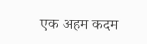एक अहम कदम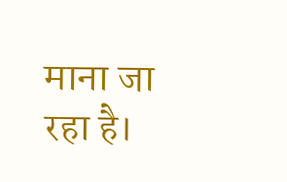माना जा रहा है।